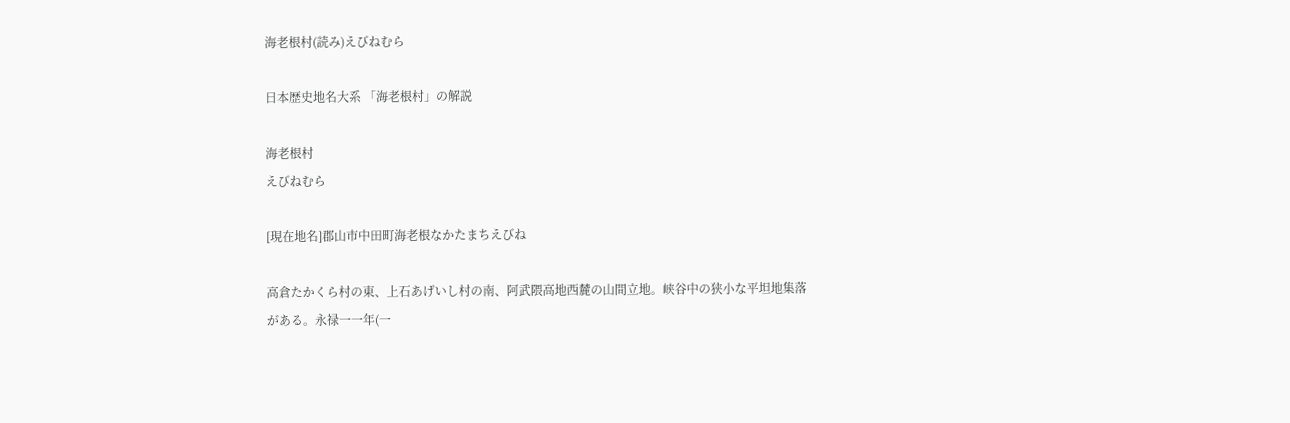海老根村(読み)えびねむら

日本歴史地名大系 「海老根村」の解説

海老根村
えびねむら

[現在地名]郡山市中田町海老根なかたまちえびね

高倉たかくら村の東、上石あげいし村の南、阿武隈高地西麓の山間立地。峡谷中の狭小な平坦地集落がある。永禄一一年(一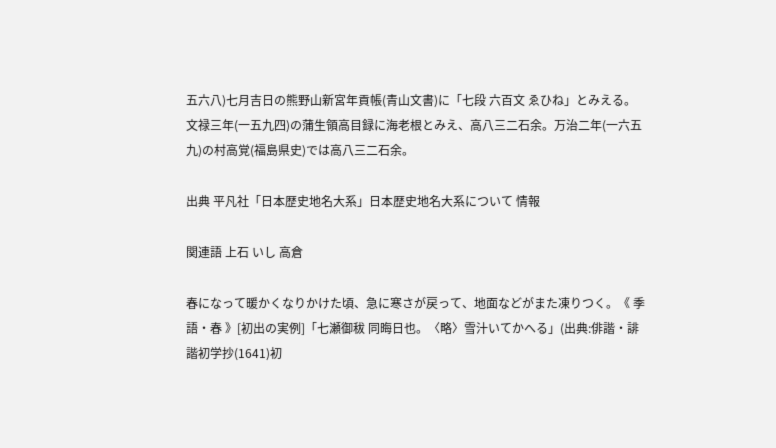五六八)七月吉日の熊野山新宮年貢帳(青山文書)に「七段 六百文 ゑひね」とみえる。文禄三年(一五九四)の蒲生領高目録に海老根とみえ、高八三二石余。万治二年(一六五九)の村高覚(福島県史)では高八三二石余。

出典 平凡社「日本歴史地名大系」日本歴史地名大系について 情報

関連語 上石 いし 高倉

春になって暖かくなりかけた頃、急に寒さが戻って、地面などがまた凍りつく。《 季語・春 》[初出の実例]「七瀬御秡 同晦日也。〈略〉雪汁いてかへる」(出典:俳諧・誹諧初学抄(1641)初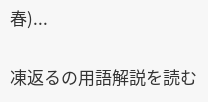春)...

凍返るの用語解説を読む